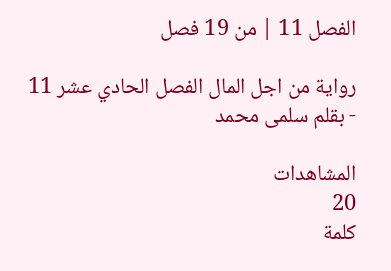الفصل 11 | من 19 فصل

رواية من اجل المال الفصل الحادي عشر 11 - بقلم سلمى محمد

المشاهدات
20
كلمة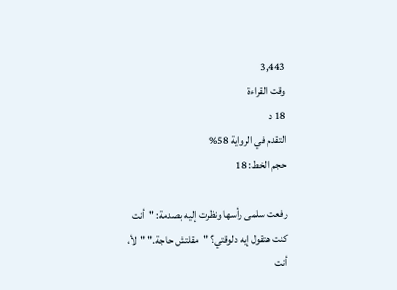3,443
وقت القراءة
18 د
التقدم في الرواية 58%
حجم الخط: 18

رفعت سلمى رأسها ونظرت إليه بصدمة: "أنت كنت هتقول إيه دلوقتي؟ "مقلتش حاجة." "لأ، أنت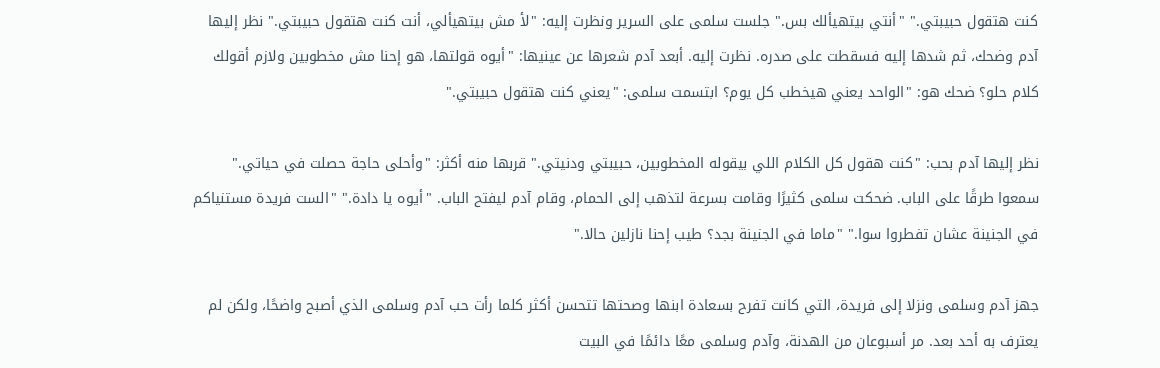كنت هتقول حبيبتي." "أنتي بيتهيألك بس." جلست سلمى على السرير ونظرت إليه: "لأ مش بيتهيألي، أنت كنت هتقول حبيبتي." نظر إليها آدم وضحك، ثم شدها إليه فسقطت على صدره. نظرت إليه. أبعد آدم شعرها عن عينيها: "أيوه قولتها، هو إحنا مش مخطوبين ولازم أقولك كلام حلو؟ ضحك هو: "الواحد يعني هيخطب كل يوم؟ ابتسمت سلمى: "يعني كنت هتقول حبيبتي."

نظر إليها آدم بحب: "كنت هقول كل الكلام اللي بيقوله المخطوبين، حبيبتي ودنيتي." قربها منه أكثر: "وأحلى حاجة حصلت في حياتي." سمعوا طرقًا على الباب. ضحكت سلمى كثيرًا وقامت بسرعة لتذهب إلى الحمام، وقام آدم ليفتح الباب. "أيوه يا دادة." "الست فريدة مستنياكم في الجنينة عشان تفطروا سوا." "ماما في الجنينة بجد؟ طيب إحنا نازلين حالا."

جهز آدم وسلمى ونزلا إلى فريدة، التي كانت تفرح بسعادة ابنها وصحتها تتحسن أكثر كلما رأت حب آدم وسلمى الذي أصبح واضحًا، ولكن لم يعترف به أحد بعد. مر أسبوعان من الهدنة، وآدم وسلمى معًا دائمًا في البيت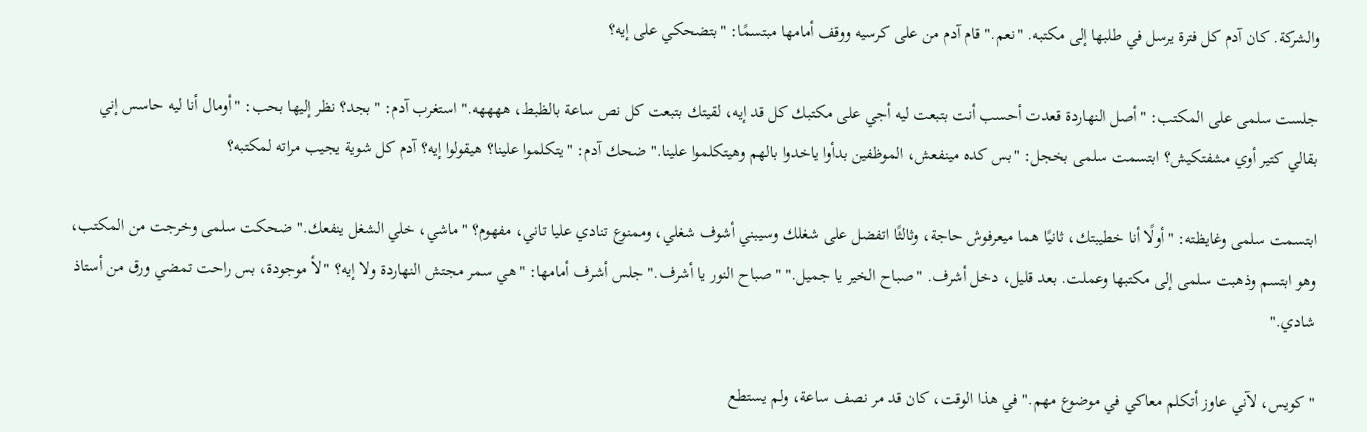والشركة. كان آدم كل فترة يرسل في طلبها إلى مكتبه. "نعم." قام آدم من على كرسيه ووقف أمامها مبتسمًا: "بتضحكي على إيه؟

جلست سلمى على المكتب: "أصل النهاردة قعدت أحسب أنت بتبعت ليه أجي على مكتبك كل قد إيه، لقيتك بتبعت كل نص ساعة بالظبط، ههههه." استغرب آدم: "بجد؟ نظر إليها بحب: "أومال أنا ليه حاسس إني بقالي كتير أوي مشفتكيش؟ ابتسمت سلمى بخجل: "بس كده مينفعش، الموظفين بدأوا ياخدوا بالهم وهيتكلموا علينا." ضحك آدم: "يتكلموا علينا؟ هيقولوا إيه؟ آدم كل شوية يجيب مراته لمكتبه؟

ابتسمت سلمى وغايظته: "أولًا أنا خطيبتك، ثانيًا هما ميعرفوش حاجة، وثالثًا اتفضل على شغلك وسيبني أشوف شغلي، وممنوع تنادي عليا تاني، مفهوم؟ "ماشي، خلي الشغل ينفعك." ضحكت سلمى وخرجت من المكتب، وهو ابتسم وذهبت سلمى إلى مكتبها وعملت. بعد قليل، دخل أشرف. "صباح الخير يا جميل." "صباح النور يا أشرف." جلس أشرف أمامها: "هي سمر مجتش النهاردة ولا إيه؟ "لأ موجودة، بس راحت تمضي ورق من أستاذ شادي."

"كويس، لآني عاوز أتكلم معاكي في موضوع مهم." في هذا الوقت، كان قد مر نصف ساعة، ولم يستطع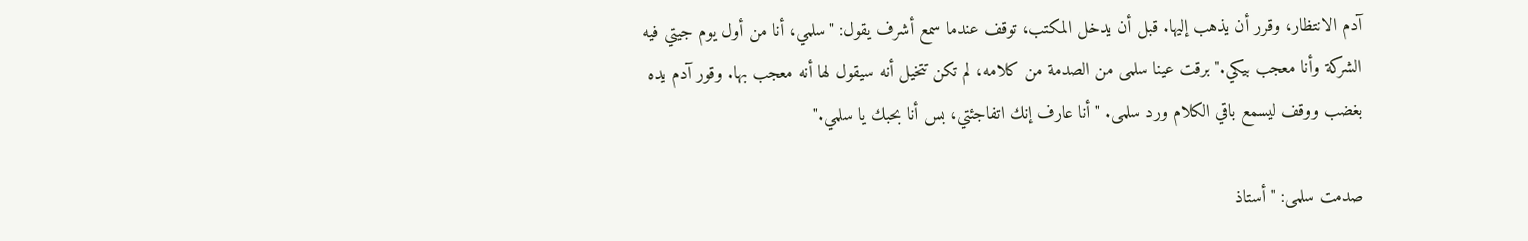آدم الانتظار، وقرر أن يذهب إليها. قبل أن يدخل المكتب، توقف عندما سمع أشرف يقول: "سلمي، أنا من أول يوم جيتي فيه الشركة وأنا معجب بيكي." برقت عينا سلمى من الصدمة من كلامه، لم تكن تتخيل أنه سيقول لها أنه معجب بها. وقور آدم يده بغضب ووقف ليسمع باقي الكلام ورد سلمى. "أنا عارف إنك اتفاجئتي، بس أنا بحبك يا سلمي."

صدمت سلمى: "أستاذ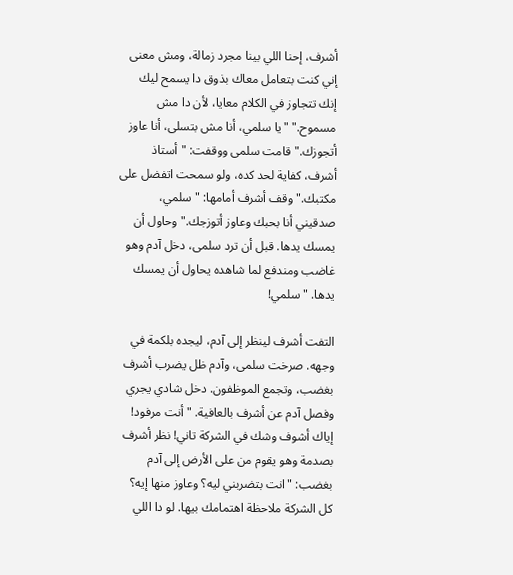أشرف، إحنا اللي بينا مجرد زمالة، ومش معنى إني كنت بتعامل معاك بذوق دا يسمح ليك إنك تتجاوز في الكلام معايا، لأن دا مش مسموح." "يا سلمي، أنا مش بتسلى، أنا عاوز أتجوزك." قامت سلمى ووقفت: "أستاذ أشرف، كفاية لحد كده، ولو سمحت اتفضل على مكتبك." وقف أشرف أمامها: "سلمي، صدقيني أنا بحبك وعاوز أتوزجك." وحاول أن يمسك يدها. قبل أن ترد سلمى، دخل آدم وهو غاضب ومندفع لما شاهده يحاول أن يمسك يدها. "سلمي!

التفت أشرف لينظر إلى آدم، ليجده بلكمة في وجهه. صرخت سلمى، وآدم ظل يضرب أشرف بغضب، وتجمع الموظفون. دخل شادي يجري وفصل آدم عن أشرف بالعافية. "أنت مرفود! إياك أشوف وشك في الشركة تاني! نظر أشرف بصدمة وهو يقوم من على الأرض إلى آدم بغضب: "انت بتضربني ليه؟ وعاوز منها إيه؟ كل الشركة ملاحظة اهتمامك بيها. لو دا اللي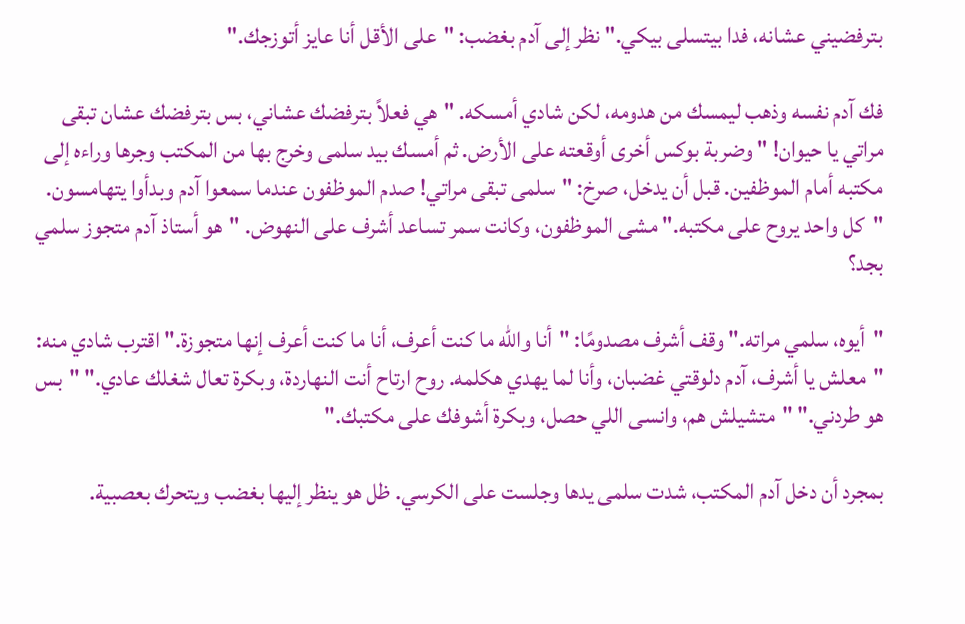بترفضيني عشانه، فدا بيتسلى بيكي." نظر إلى آدم بغضب: "على الأقل أنا عايز أتوزجك."

فك آدم نفسه وذهب ليمسك من هدومه، لكن شادي أمسكه. "هي فعلاً بترفضك عشاني، بس بترفضك عشان تبقى مراتي يا حيوان! " وضربة بوكس أخرى أوقعته على الأرض. ثم أمسك بيد سلمى وخرج بها من المكتب وجرها وراءه إلى مكتبه أمام الموظفين. قبل أن يدخل، صرخ: "سلمى تبقى مراتي! صدم الموظفون عندما سمعوا آدم وبدأوا يتهامسون. "كل واحد يروح على مكتبه." مشى الموظفون، وكانت سمر تساعد أشرف على النهوض. "هو أستاذ آدم متجوز سلمي بجد؟

"أيوه، سلمي مراته." وقف أشرف مصدومًا: "أنا والله ما كنت أعرف، أنا ما كنت أعرف إنها متجوزة." اقترب شادي منه: "معلش يا أشرف، آدم دلوقتي غضبان، وأنا لما يهدي هكلمه. روح ارتاح أنت النهاردة، وبكرة تعال شغلك عادي." "بس هو طردني." "متشيلش هم، وانسى اللي حصل، وبكرة أشوفك على مكتبك."

بمجرد أن دخل آدم المكتب، شدت سلمى يدها وجلست على الكرسي. ظل هو ينظر إليها بغضب ويتحرك بعصبية.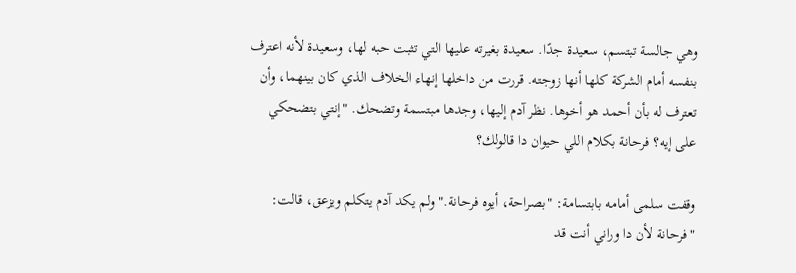وهي جالسة تبتسم، سعيدة جدًا. سعيدة بغيرته عليها التي تثبت حبه لها، وسعيدة لأنه اعترف بنفسه أمام الشركة كلها أنها زوجته. قررت من داخلها إنهاء الخلاف الذي كان بينهما، وأن تعترف له بأن أحمد هو أخوها. نظر آدم إليها، وجدها مبتسمة وتضحك. "إنتي بتضحكي على إيه؟ فرحانة بكلام اللي حيوان دا قالولك؟

وقفت سلمى أمامه بابتسامة: "بصراحة، أيوه فرحانة." ولم يكد آدم يتكلم ويزعق، قالت: "فرحانة لأن دا وراني أنت قد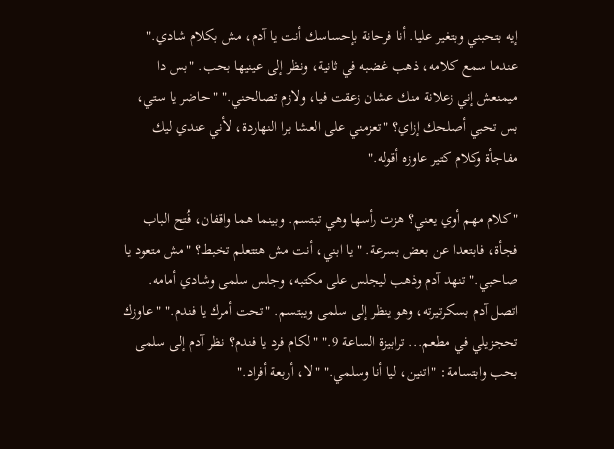إيه بتحبني وبتغير عليا. أنا فرحانة بإحساسك أنت يا آدم، مش بكلام شادي." عندما سمع كلامه، ذهب غضبه في ثانية، ونظر إلى عينيها بحب. "بس دا ميمنعش إني زعلانة منك عشان زعقت فيا، ولازم تصالحني." "حاضر يا ستي، بس تحبي أصلحك إزاي؟ "تعزمني على العشا برا النهاردة، لأني عندي ليك مفاجأة وكلام كتير عاوزه أقوله."

"كلام مهم أوي يعني؟ هزت رأسها وهي تبتسم. وبينما هما واقفان، فُتح الباب فجأة، فابتعدا عن بعض بسرعة. "يا ابني، أنت مش هتتعلم تخبط؟ "مش متعود يا صاحبي." تنهد آدم وذهب ليجلس على مكتبه، وجلس سلمى وشادي أمامه. اتصل آدم بسكرتيرته، وهو ينظر إلى سلمى ويبتسم. "تحت أمرك يا فندم." "عاوزك تحجزيلي في مطعم... ترابيزة الساعة 9." "لكام فرد يا فندم؟ نظر آدم إلى سلمى بحب وابتسامة: "اتنين، ليا أنا وسلمي." "لا، أربعة أفراد."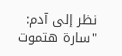نظر إلى آدم: "سارة هتموت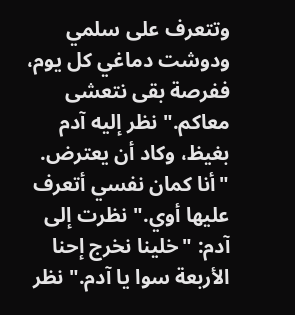وتتعرف على سلمي ودوشت دماغي كل يوم، ففرصة بقى نتعشى معاكم." نظر إليه آدم بغيظ، وكاد أن يعترض. "أنا كمان نفسي أتعرف عليها أوي." نظرت إلى آدم: "خلينا نخرج إحنا الأربعة سوا يا آدم." نظر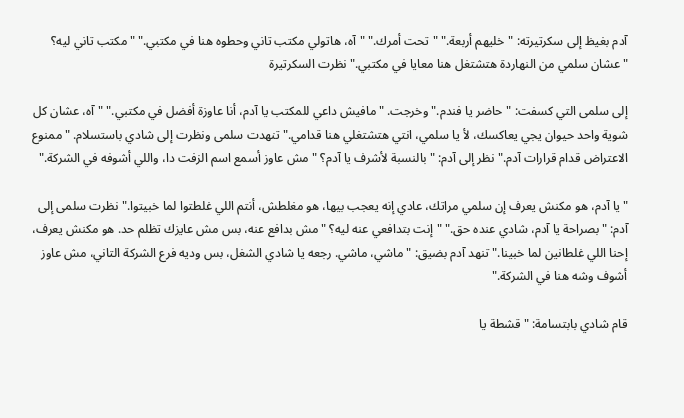آدم بغيظ إلى سكرتيرته: "خليهم أربعة." "تحت أمرك." "آه، هاتولي مكتب تاني وحطوه هنا في مكتبي." "مكتب تاني ليه؟ "عشان سلمي من النهاردة هتشتغل هنا معايا في مكتبي." نظرت السكرتيرة

إلى سلمى التي كسفت: "حاضر يا فندم." وخرجت. "مافيش داعي للمكتب يا آدم، أنا عاوزة أفضل في مكتبي." "آه، عشان كل شوية واحد حيوان يجي يعاكسك، لأ يا سلمي، انتي هتشتغلي هنا قدامي." تنهدت سلمى ونظرت إلى شادي باستسلام. "ممنوع الاعتراض قدام قرارات آدم." نظر إلى آدم: "بالنسبة لأشرف يا آدم؟ "مش عاوز أسمع اسم الزفت دا، واللي أشوفه في الشركة."

"يا آدم، هو مكنش يعرف إن سلمي مراتك، عادي إنه يعجب بيها، هو مغلطش، أنتم اللي غلطتوا لما خبيتوا." نظرت سلمى إلى آدم: "بصراحة يا آدم، شادي عنده حق." "إنت بتدافعي عنه ليه؟ "مش بدافع عنه، بس مش عايزك تظلم حد. هو مكنش يعرف، إحنا اللي غلطانين لما خبينا." تنهد آدم بضيق: "ماشي، ماشي. رجعه يا شادي الشغل، بس وديه فرع الشركة التاني، مش عاوز أشوف وشه هنا في الشركة."

قام شادي بابتسامة: "قشطة يا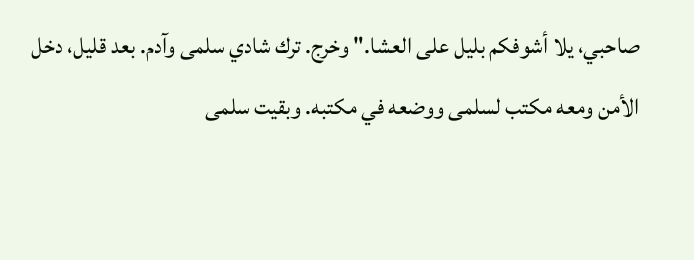صاحبي، يلا أشوفكم بليل على العشا." وخرج. ترك شادي سلمى وآدم. بعد قليل، دخل الأمن ومعه مكتب لسلمى ووضعه في مكتبه. وبقيت سلمى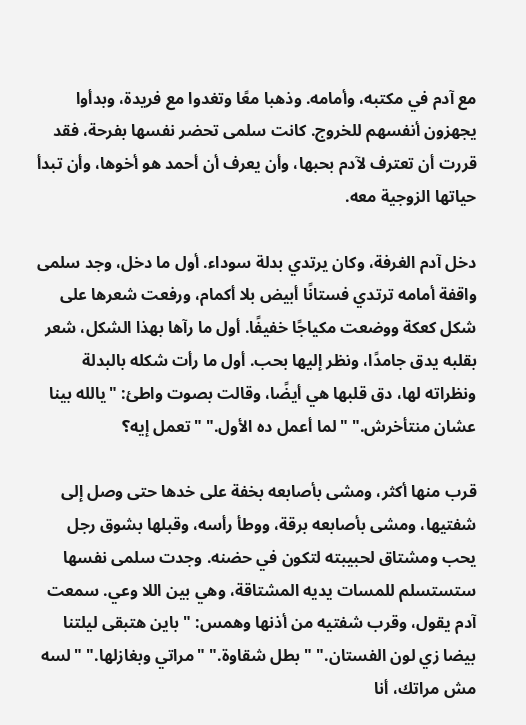مع آدم في مكتبه، وأمامه. وذهبا معًا وتغدوا مع فريدة، وبدأوا يجهزون أنفسهم للخروج. كانت سلمى تحضر نفسها بفرحة، فقد قررت أن تعترف لآدم بحبها، وأن يعرف أن أحمد هو أخوها، وأن تبدأ حياتها الزوجية معه.

دخل آدم الغرفة، وكان يرتدي بدلة سوداء. أول ما دخل، وجد سلمى واقفة أمامه ترتدي فستانًا أبيض بلا أكمام، ورفعت شعرها على شكل كعكة ووضعت مكياجًا خفيفًا. أول ما رآها بهذا الشكل، شعر بقلبه يدق جامدًا، ونظر إليها بحب. أول ما رأت شكله بالبدلة ونظراته لها، دق قلبها هي أيضًا، وقالت بصوت واطئ: "يالله بينا عشان منتأخرش." "لما أعمل ده الأول." "تعمل إيه؟

قرب منها أكثر، ومشى بأصابعه بخفة على خدها حتى وصل إلى شفتيها، ومشى بأصابعه برقة، ووطأ رأسه، وقبلها بشوق رجل يحب ومشتاق لحبيبته لتكون في حضنه. وجدت سلمى نفسها ستستسلم للمسات يديه المشتاقة، وهي بين اللا وعي. سمعت آدم يقول، وقرب شفتيه من أذنها وهمس: "باين هتبقى ليلتنا بيضا زي لون الفستان." "بطل شقاوة." "مراتي وبغازلها." "لسه مش مراتك، أنا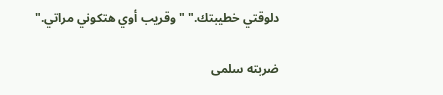دلوقتي خطيبتك." "وقريب أوي هتكوني مراتي."

ضربته سلمى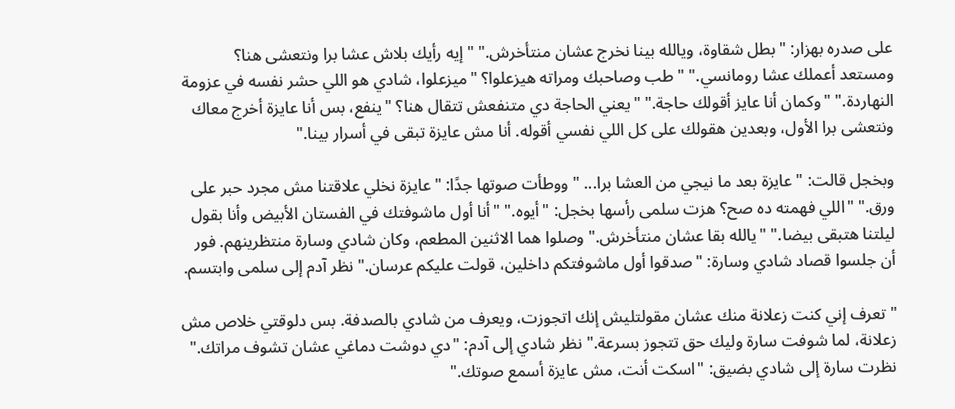على صدره بهزار: "بطل شقاوة، ويالله بينا نخرج عشان منتأخرش." "إيه رأيك بلاش عشا برا ونتعشى هنا؟ ومستعد أعملك عشا رومانسي." "طب وصاحبك ومراته هيزعلوا؟ "ميزعلوا، شادي هو اللي حشر نفسه في عزومة النهاردة." "وكمان أنا عايز أقولك حاجة." "يعني الحاجة دي متنفعش تتقال هنا؟ "ينفع، بس أنا عايزة أخرج معاك ونتعشى برا الأول، وبعدين هقولك على كل اللي نفسي أقوله. أنا مش عايزة تبقى في أسرار بينا."

وبخجل قالت: "عايزة بعد ما نيجي من العشا برا... " ووطأت صوتها جدًا: "عايزة نخلي علاقتنا مش مجرد حبر على ورق." "اللي فهمته ده صح؟ هزت سلمى رأسها بخجل: "أيوه." "أنا أول ماشوفتك في الفستان الأبيض وأنا بقول ليلتنا هتبقى بيضا." "يالله بقا عشان منتأخرش." وصلوا هما الاثنين المطعم، وكان شادي وسارة منتظرينهم. فور أن جلسوا قصاد شادي وسارة: "صدقوا أول ماشوفتكم داخلين، قولت عليكم عرسان." نظر آدم إلى سلمى وابتسم.

"تعرف إني كنت زعلانة منك عشان مقولتليش إنك اتجوزت، ويعرف من شادي بالصدفة. بس دلوقتي خلاص مش زعلانة، لما شوفت سارة وليك حق تتجوز بسرعة." نظر شادي إلى آدم: "دي دوشت دماغي عشان تشوف مراتك." نظرت سارة إلى شادي بضيق: "اسكت أنت، مش عايزة أسمع صوتك."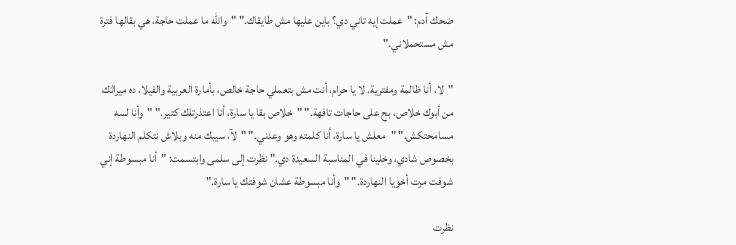ضحك آدم: "عملت إيه تاني دي؟ باين عليها مش طايقاك." "والله ما عملت حاجة، هي بقالها فترة مش مستحملاني."

"لا، أنا ظالمة ومفترية. لا يا حرام، أنت مش بتعملي حاجة خالص، بأمارة العربية والفيلا، ده ميراثك من أبوك خلاص، بح على حاجات تافهة." "خلاص بقا يا سارة، أنا اعتذرتلك كتير." "وأنا لسه مسامحتكش." "معلش يا سارة، أنا كلمته وهو وعدني." "لآ، سيبك منه وبلاش نتكلم النهاردة بخصوص شادي، وخلينا في المناسبة السعيدة دي." نظرت إلى سلمى وابتسمت: "أنا مبسوطة إني شوفت مرت أخويا النهاردة." "وأنا مبسوطة عشان شوفتك يا سارة."

نظرت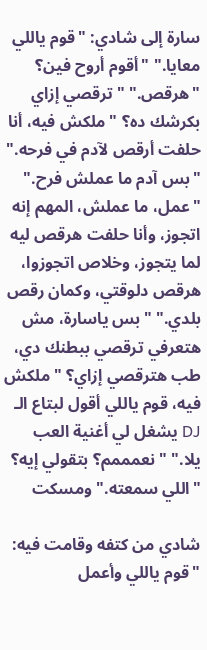سارة إلى شادي: "قوم ياللي معايا." "أقوم أروح فين؟ "هرقص." "ترقصي إزاي بكرشك ده؟ "ملكش فيه، أنا حلفت أرقص لآدم في فرحه." "بس آدم ما عملش فرح." "عمل، ما عملش، المهم إنه اتجوز، وأنا حلفت هرقص ليه لما يتجوز، وخلاص اتجوزوا، هرقص دلوقتي، وكمان رقص بلدي." "بس ياسارة، مش هتعرفي ترقصي ببطنك دي، طب هترقصي إزاي؟ "ملكش فيه، قوم ياللي أقول لبتاع الـ DJ يشغل لي أغنية العب يلا." "نعمممم؟ بتقولي إيه؟ "اللي سمعته." ومسكت

شادي من كتفه وقامت فيه: "قوم ياللي وأعمل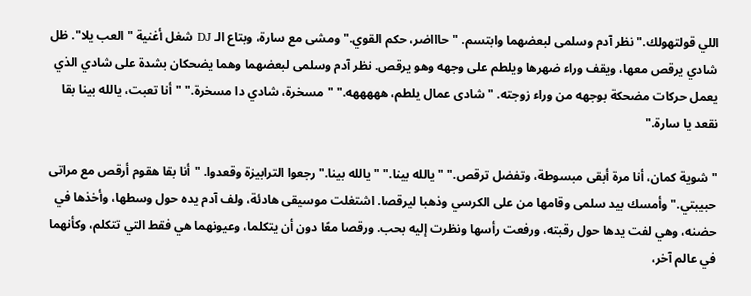اللي قولتهولك." نظر آدم وسلمى لبعضهما وابتسم. "حاااضر، حكم القوي." ومشى مع سارة، وبتاع الـ DJ شغل أغنية "العب يلا". ظل شادي يرقص معها، ويقف وراء ضهرها ويلطم على وجهه وهو يرقص. نظر آدم وسلمى لبعضهما وهما يضحكان بشدة على شادي الذي يعمل حركات مضحكة بوجهه من وراء زوجته. "شادى عمال يلطم، هههههه." "مسخرة، شادي دا مسخرة." "أنا تعبت، يالله بينا بقا نقعد يا سارة."

"شوية كمان، أنا مرة أبقى مبسوطة، وتفضل ترقص." "يالله بينا." "يالله بينا." رجعوا الترابيزة وقعدوا. "أنا بقا هقوم أرقص مع مراتى حبيبتي." وأمسك بيد سلمى وقامها من على الكرسي وذهبا ليرقصا. اشتغلت موسيقى هادئة، ولف آدم يده حول وسطها، وأخذها في حضنه، وهي لفت يدها حول رقبته، ورفعت رأسها ونظرت إليه بحب. ورقصا معًا دون أن يتكلما، وعيونهما هي فقط التي تتكلم، وكأنهما في عالم آخر،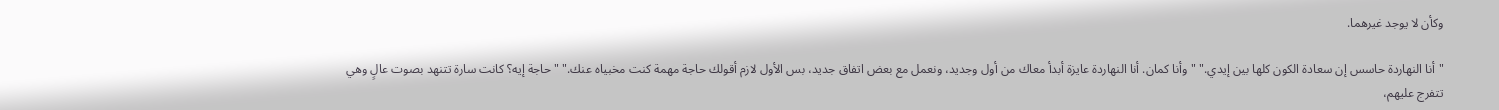وكأن لا يوجد غيرهما.

"أنا النهاردة حاسس إن سعادة الكون كلها بين إيدي." "وأنا كمان. أنا النهاردة عايزة أبدأ معاك من أول وجديد، ونعمل مع بعض اتفاق جديد، بس الأول لازم أقولك حاجة مهمة كنت مخبياه عنك." "حاجة إيه؟ كانت سارة تتنهد بصوت عالٍ وهي تتفرج عليهم،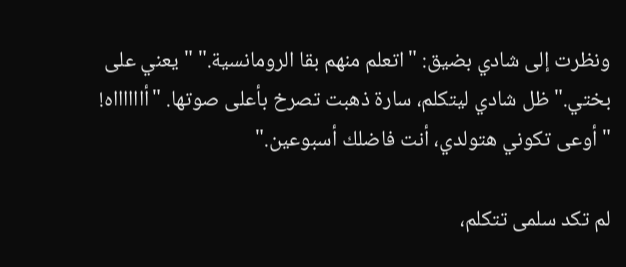ونظرت إلى شادي بضيق: "اتعلم منهم بقا الرومانسية." "يعني على بختي." ظل شادي ليتكلم، سارة ذهبت تصرخ بأعلى صوتها. "أااااااه! "أوعى تكوني هتولدي، أنت فاضلك أسبوعين."

لم تكد سلمى تتكلم،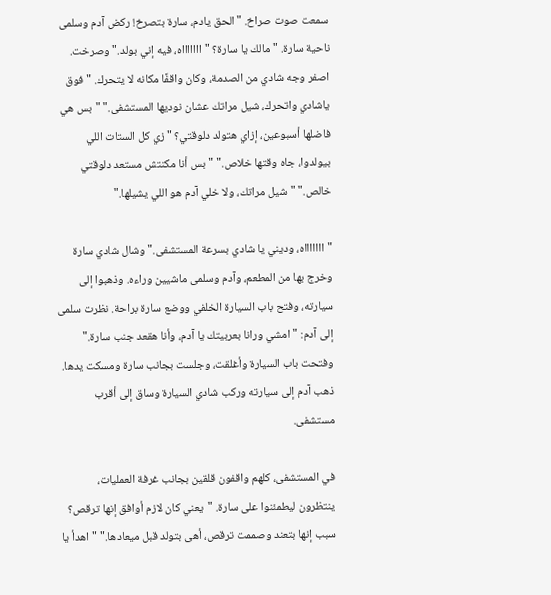سمعت صوت صراخ. "الحق يادم، سارة بتصرخ! ركض آدم وسلمى ناحية سارة. "مالك يا سارة؟ "اااااااه، فيه إني بولد." وصرخت. اصفر وجه شادي من الصدمة، وكان واقفًا مكانه لا يتحرك. "فوق ياشادي واتحرك، شيل مراتك عشان نوديها المستشفى." "بس هي فاضلها أسبوعين، إزاي هتولد دلوقتي؟ "زي كل الستات اللي بيولدوا، جاه وقتها خلاص." "بس أنا مكنتش مستعد دلوقتي خالص." "شيل مراتك، ولا خلي آدم هو اللي يشيلها."

"اااااااه، وديني يا شادي بسرعة المستشفى." وشال شادي سارة وخرج بها من المطعم، وآدم وسلمى ماشيين وراءه. وذهبوا إلى سيارته، وفتح باب السيارة الخلفي ووضع سارة براحة. نظرت سلمى إلى آدم: "امشي ورانا بعربيتك يا آدم، وأنا هقعد جنب سارة." وفتحت باب السيارة وأغلقت، وجلست بجانب سارة ومسكت يدها. ذهب آدم إلى سيارته وركب شادي السيارة وساق إلى أقرب مستشفى.

في المستشفى، كلهم واقفون قلقين بجانب غرفة العمليات، ينتظرون ليطمئنوا على سارة. "يعني كان لازم أوافق إنها ترقص؟ سبب إنها بتعند وصممت ترقص، أهى بتولد قبل ميعادها." "اهدأ يا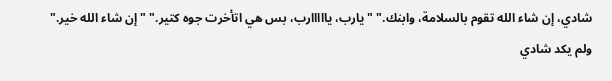شادي، إن شاء الله تقوم بالسلامة، وابنك." "يارب، يااااارب، بس هي اتأخرت جوه كتير." "إن شاء الله خير." ولم يكد شادي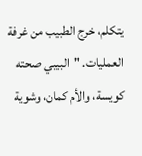يتكلم، خرج الطبيب من غرفة العمليات. "البيبي صحته كويسة، والأم كمان، وشوية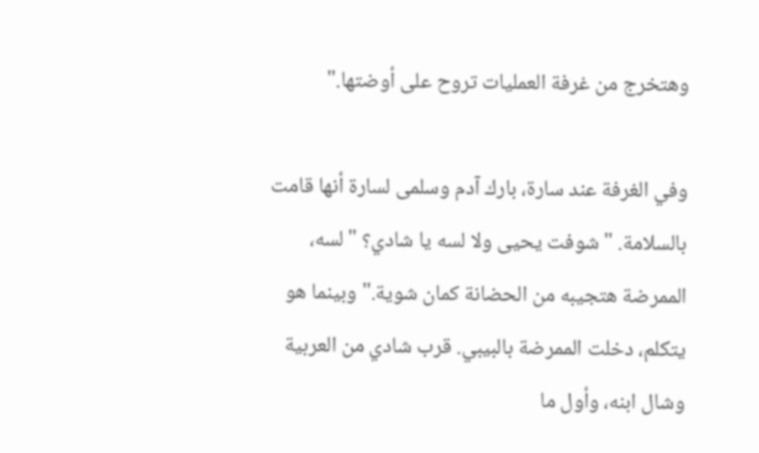وهتخرج من غرفة العمليات تروح على أوضتها."

وفي الغرفة عند سارة، بارك آدم وسلمى لسارة أنها قامت بالسلامة. "شوفت يحيى ولا لسه يا شادي؟ "لسه، الممرضة هتجيبه من الحضانة كمان شوية." وبينما هو يتكلم، دخلت الممرضة بالبيبي. قرب شادي من العربية وشال ابنه، وأول ما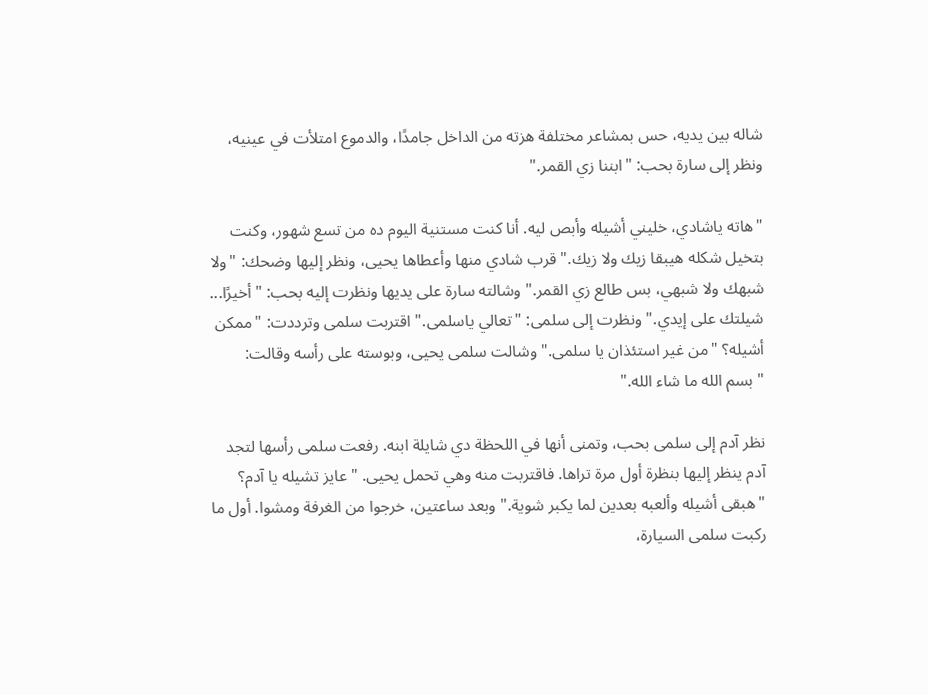شاله بين يديه، حس بمشاعر مختلفة هزته من الداخل جامدًا، والدموع امتلأت في عينيه، ونظر إلى سارة بحب: "ابننا زي القمر."

"هاته ياشادي، خليني أشيله وأبص ليه. أنا كنت مستنية اليوم ده من تسع شهور، وكنت بتخيل شكله هيبقا زيك ولا زيك." قرب شادي منها وأعطاها يحيى، ونظر إليها وضحك: "ولا شبهك ولا شبهي، بس طالع زي القمر." وشالته سارة على يديها ونظرت إليه بحب: "أخيرًا... شيلتك على إيدي." ونظرت إلى سلمى: "تعالي ياسلمى." اقتربت سلمى وترددت: "ممكن أشيله؟ "من غير استئذان يا سلمى." وشالت سلمى يحيى، وبوسته على رأسه وقالت: "بسم الله ما شاء الله."

نظر آدم إلى سلمى بحب، وتمنى أنها في اللحظة دي شايلة ابنه. رفعت سلمى رأسها لتجد آدم ينظر إليها بنظرة أول مرة تراها. فاقتربت منه وهي تحمل يحيى. "عايز تشيله يا آدم؟ "هبقى أشيله وألعبه بعدين لما يكبر شوية." وبعد ساعتين، خرجوا من الغرفة ومشوا. أول ما ركبت سلمى السيارة،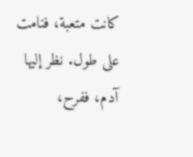كانت متعبة، فنامت على طول. نظر إليها آدم، ففرح،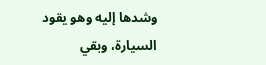وشدها إليه وهو يقود السيارة، وبقي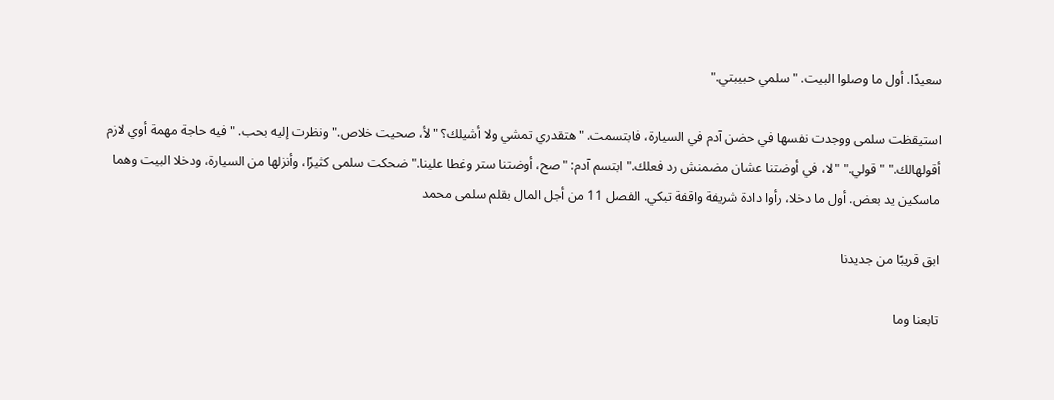سعيدًا. أول ما وصلوا البيت. "سلمي حبيبتي."

استيقظت سلمى ووجدت نفسها في حضن آدم في السيارة، فابتسمت. "هتقدري تمشي ولا أشيلك؟ "لأ، صحيت خلاص." ونظرت إليه بحب. "فيه حاجة مهمة أوي لازم أقولهالك." "قولي." "لا، في أوضتنا عشان مضمنش رد فعلك." ابتسم آدم: "صح، أوضتنا ستر وغطا علينا." ضحكت سلمى كثيرًا، وأنزلها من السيارة، ودخلا البيت وهما ماسكين يد بعض. أول ما دخلا، رأوا دادة شريفة واقفة تبكي. الفصل 11 من أجل المال بقلم سلمى محمد

ابق قريبًا من جديدنا

تابعنا وما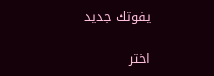يفوتك جديد

اختر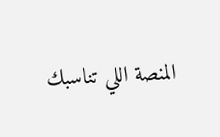المنصة اللي تناسبك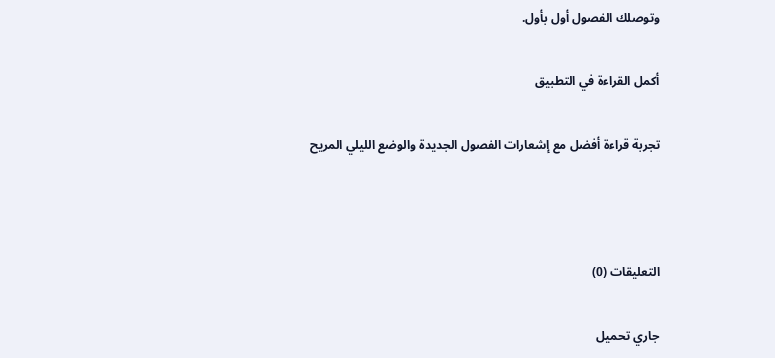وتوصلك الفصول أول بأول.

أكمل القراءة في التطبيق

تجربة قراءة أفضل مع إشعارات الفصول الجديدة والوضع الليلي المريح



التعليقات (0)

جاري تحميل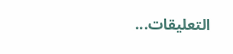التعليقات...